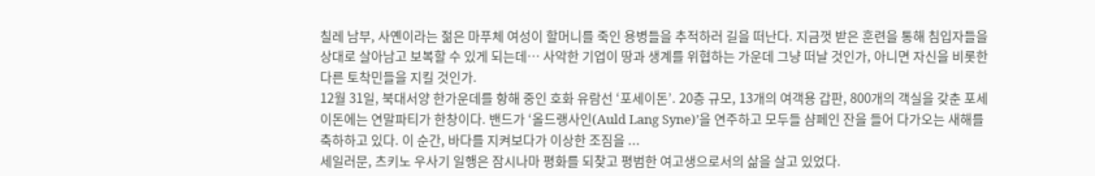칠레 남부, 사옌이라는 젊은 마푸체 여성이 할머니를 죽인 용병들을 추적하러 길을 떠난다. 지금껏 받은 훈련을 통해 침입자들을 상대로 살아남고 보복할 수 있게 되는데… 사악한 기업이 땅과 생계를 위협하는 가운데 그냥 떠날 것인가, 아니면 자신을 비롯한 다른 토착민들을 지킬 것인가.
12월 31일, 북대서양 한가운데를 항해 중인 호화 유람선 ‘포세이돈’. 20층 규모, 13개의 여객용 갑판, 800개의 객실을 갖춘 포세이돈에는 연말파티가 한창이다. 밴드가 ‘올드랭사인(Auld Lang Syne)’을 연주하고 모두들 샴페인 잔을 들어 다가오는 새해를 축하하고 있다. 이 순간, 바다를 지켜보다가 이상한 조짐을 ...
세일러문, 츠키노 우사기 일행은 잠시나마 평화를 되찾고 평범한 여고생으로서의 삶을 살고 있었다.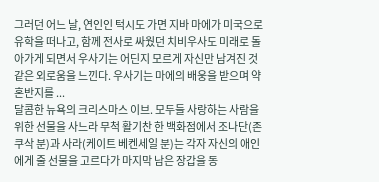그러던 어느 날, 연인인 턱시도 가면 지바 마에가 미국으로 유학을 떠나고, 함께 전사로 싸웠던 치비우사도 미래로 돌아가게 되면서 우사기는 어딘지 모르게 자신만 남겨진 것 같은 외로움을 느낀다. 우사기는 마에의 배웅을 받으며 약혼반지를 ...
달콤한 뉴욕의 크리스마스 이브. 모두들 사랑하는 사람을 위한 선물을 사느라 무척 활기찬 한 백화점에서 조나단(존 쿠삭 분)과 사라(케이트 베켄세일 분)는 각자 자신의 애인에게 줄 선물을 고르다가 마지막 남은 장갑을 동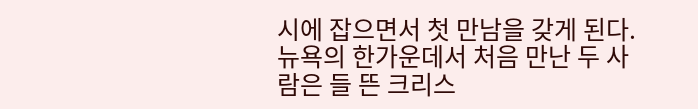시에 잡으면서 첫 만남을 갖게 된다. 뉴욕의 한가운데서 처음 만난 두 사람은 들 뜬 크리스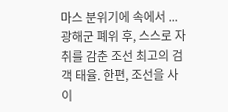마스 분위기에 속에서 ...
광해군 폐위 후, 스스로 자취를 감춘 조선 최고의 검객 태율. 한편, 조선을 사이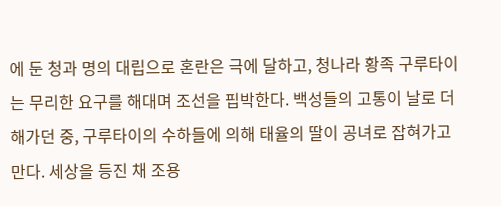에 둔 청과 명의 대립으로 혼란은 극에 달하고, 청나라 황족 구루타이는 무리한 요구를 해대며 조선을 핍박한다. 백성들의 고통이 날로 더해가던 중, 구루타이의 수하들에 의해 태율의 딸이 공녀로 잡혀가고 만다. 세상을 등진 채 조용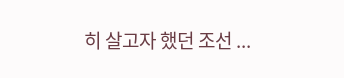히 살고자 했던 조선 ...